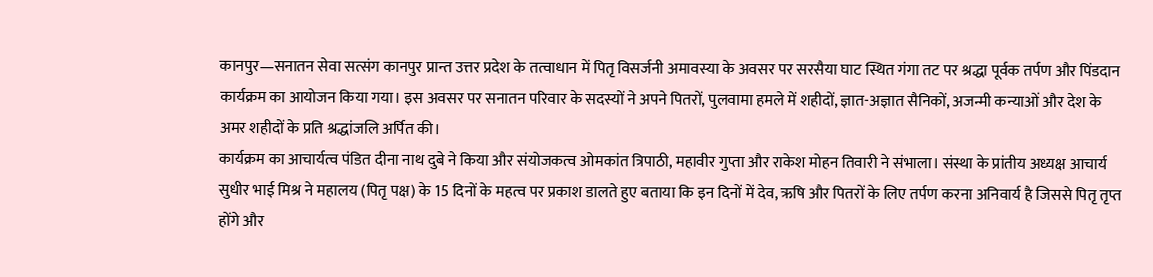कानपुर—सनातन सेवा सत्संग कानपुर प्रान्त उत्तर प्रदेश के तत्वाधान में पितृ विसर्जनी अमावस्या के अवसर पर सरसैया घाट स्थित गंगा तट पर श्रद्धा पूर्वक तर्पण और पिंडदान कार्यक्रम का आयोजन किया गया। इस अवसर पर सनातन परिवार के सदस्यों ने अपने पितरों, पुलवामा हमले में शहीदों, ज्ञात-अज्ञात सैनिकों, अजन्मी कन्याओं और देश के अमर शहीदों के प्रति श्रद्धांजलि अर्पित की।
कार्यक्रम का आचार्यत्व पंडित दीना नाथ दुबे ने किया और संयोजकत्व ओमकांत त्रिपाठी, महावीर गुप्ता और राकेश मोहन तिवारी ने संभाला। संस्था के प्रांतीय अध्यक्ष आचार्य सुधीर भाई मिश्र ने महालय (पितृ पक्ष) के 15 दिनों के महत्व पर प्रकाश डालते हुए बताया कि इन दिनों में देव, ऋषि और पितरों के लिए तर्पण करना अनिवार्य है जिससे पितृ तृप्त होंगे और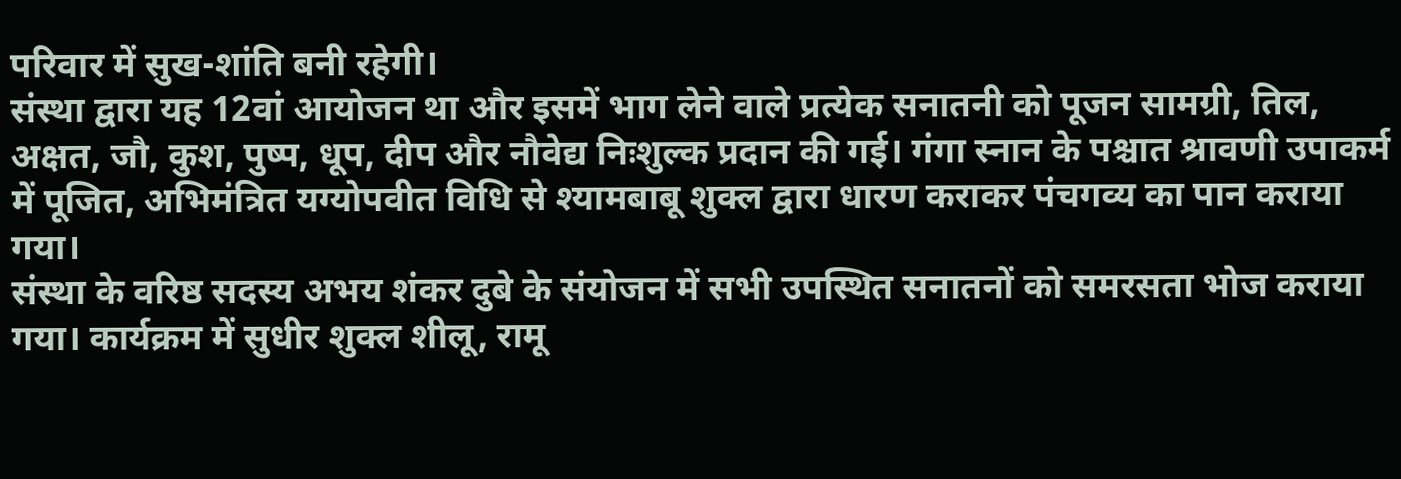परिवार में सुख-शांति बनी रहेगी।
संस्था द्वारा यह 12वां आयोजन था और इसमें भाग लेने वाले प्रत्येक सनातनी को पूजन सामग्री, तिल, अक्षत, जौ, कुश, पुष्प, धूप, दीप और नौवेद्य निःशुल्क प्रदान की गई। गंगा स्नान के पश्चात श्रावणी उपाकर्म में पूजित, अभिमंत्रित यग्योपवीत विधि से श्यामबाबू शुक्ल द्वारा धारण कराकर पंचगव्य का पान कराया गया।
संस्था के वरिष्ठ सदस्य अभय शंकर दुबे के संयोजन में सभी उपस्थित सनातनों को समरसता भोज कराया गया। कार्यक्रम में सुधीर शुक्ल शीलू, रामू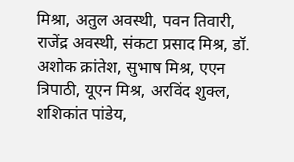मिश्रा, अतुल अवस्थी, पवन तिवारी, राजेंद्र अवस्थी, संकटा प्रसाद मिश्र, डॉ. अशोक क्रांतेश, सुभाष मिश्र, एएन त्रिपाठी, यूएन मिश्र, अरविंद शुक्ल, शशिकांत पांडेय,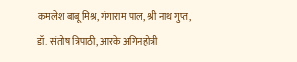कमलेश बाबू मिश्र, गंगाराम पाल, श्री नाथ गुप्त, डॉ. संतोष त्रिपाठी, आरके अगिनहोत्री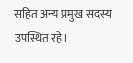सहित अन्य प्रमुख सदस्य उपस्थित रहे।